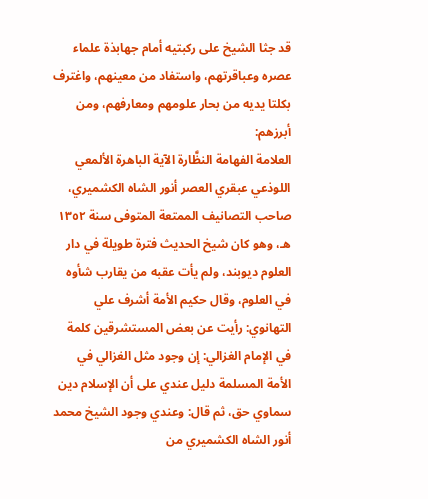قد جثا الشيخ على ركبتيه أمام جهابذة علماء عصره وعباقرتهم، واستفاد من معينهم، واغترف بكلتا يديه من بحار علومهم ومعارفهم، ومن أبرزهم:
العلامة الفهامة النظَّارة الآية الباهرة الألمعي اللوذعي عبقري العصر أنور الشاه الكشميري، صاحب التصانيف الممتعة المتوفى سنة ١٣٥٢ هـ، وهو كان شيخ الحديث فترة طويلة في دار العلوم ديوبند، ولم يأت عقبه من يقارب شأوه في العلوم، وقال حكيم الأمة أشرف علي التهانوي: رأيت عن بعض المستشرقين كلمة في الإمام الغزالي: إن وجود مثل الغزالي في الأمة المسلمة دليل عندي على أن الإسلام دين سماوي حق، ثم قال: وعندي وجود الشيخ محمد أنور الشاه الكشميري من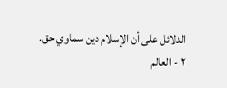الدلائل على أن الإسلام دين سماوي حق.
٢ - العالم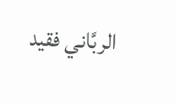الربَّاني فقيد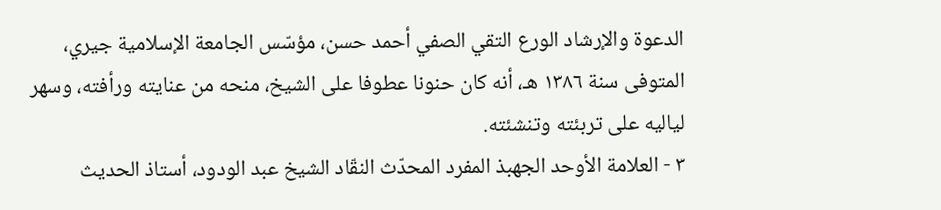الدعوة والإرشاد الورع التقي الصفي أحمد حسن، مؤسّس الجامعة الإسلامية جيري، المتوفى سنة ١٣٨٦ هـ، أنه كان حنونا عطوفا على الشيخ، منحه من عنايته ورأفته، وسهر لياليه على تربئته وتنشئته.
٣ - العلامة الأوحد الجهبذ المفرد المحدّث النقّاد الشيخ عبد الودود، أستاذ الحديث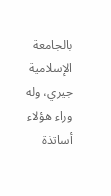بالجامعة الإسلامية جيري، وله وراء هؤلاء أساتذة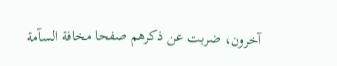آخرون، ضربت عن ذكرهم صفحا مخافة السآمة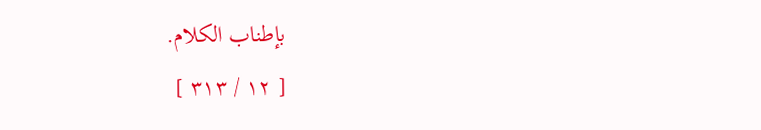بإطناب الكلام.
[ ١٢ / ٣١٣ ]